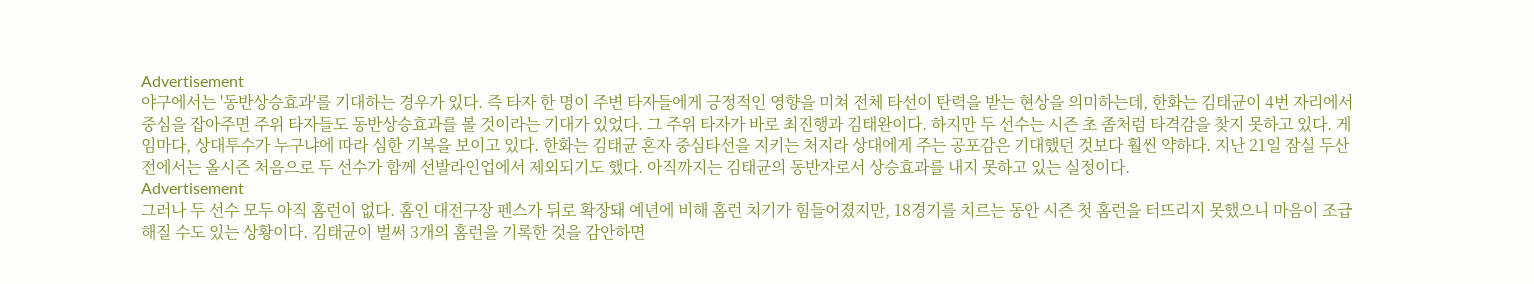Advertisement
야구에서는 '동반상승효과'를 기대하는 경우가 있다. 즉 타자 한 명이 주변 타자들에게 긍정적인 영향을 미쳐 전체 타선이 탄력을 받는 현상을 의미하는데, 한화는 김태균이 4번 자리에서 중심을 잡아주면 주위 타자들도 동반상승효과를 볼 것이라는 기대가 있었다. 그 주위 타자가 바로 최진행과 김태완이다. 하지만 두 선수는 시즌 초 좀처럼 타격감을 찾지 못하고 있다. 게임마다, 상대투수가 누구냐에 따라 심한 기복을 보이고 있다. 한화는 김태균 혼자 중심타선을 지키는 처지라 상대에게 주는 공포감은 기대했던 것보다 훨씬 약하다. 지난 21일 잠실 두산전에서는 올시즌 처음으로 두 선수가 함께 선발라인업에서 제외되기도 했다. 아직까지는 김태균의 동반자로서 상승효과를 내지 못하고 있는 실정이다.
Advertisement
그러나 두 선수 모두 아직 홈런이 없다. 홈인 대전구장 펜스가 뒤로 확장돼 예년에 비해 홈런 치기가 힘들어졌지만, 18경기를 치르는 동안 시즌 첫 홈런을 터뜨리지 못했으니 마음이 조급해질 수도 있는 상황이다. 김태균이 벌써 3개의 홈런을 기록한 것을 감안하면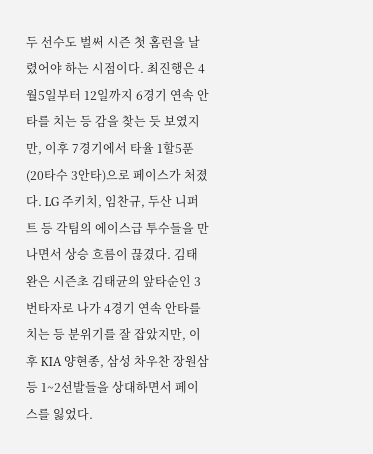두 선수도 벌써 시즌 첫 홈런을 날렸어야 하는 시점이다. 최진행은 4월5일부터 12일까지 6경기 연속 안타를 치는 등 감을 찾는 듯 보였지만, 이후 7경기에서 타율 1할5푼(20타수 3안타)으로 페이스가 처졌다. LG 주키치, 임찬규, 두산 니퍼트 등 각팀의 에이스급 투수들을 만나면서 상승 흐름이 끊겼다. 김태완은 시즌초 김태균의 앞타순인 3번타자로 나가 4경기 연속 안타를 치는 등 분위기를 잘 잡았지만, 이후 KIA 양현종, 삼성 차우찬 장원삼 등 1~2선발들을 상대하면서 페이스를 잃었다.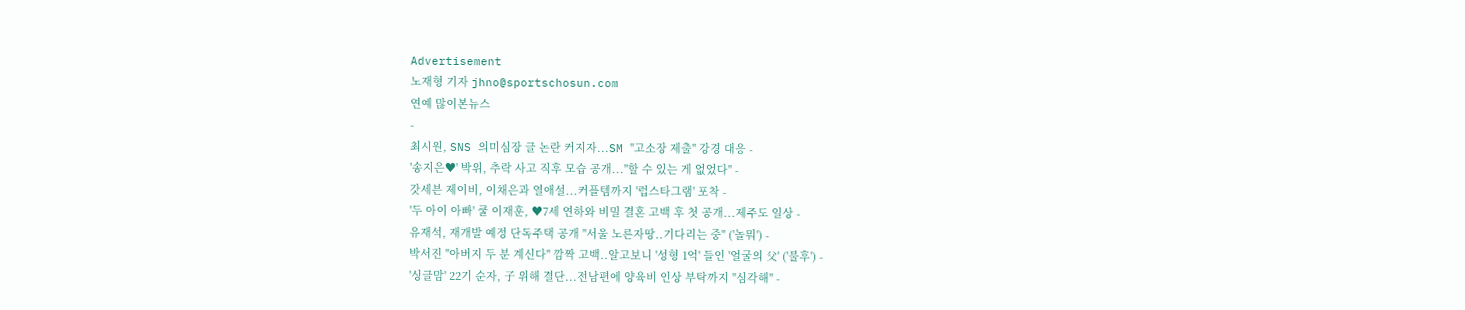Advertisement
노재형 기자 jhno@sportschosun.com
연예 많이본뉴스
-
최시원, SNS 의미심장 글 논란 커지자...SM "고소장 제출" 강경 대응 -
'송지은♥' 박위, 추락 사고 직후 모습 공개..."할 수 있는 게 없었다" -
갓세븐 제이비, 이채은과 열애설...커플템까지 '럽스타그램' 포착 -
'두 아이 아빠' 쿨 이재훈, ♥7세 연하와 비밀 결혼 고백 후 첫 공개...제주도 일상 -
유재석, 재개발 예정 단독주택 공개 "서울 노른자땅..기다리는 중" ('놀뭐') -
박서진 "아버지 두 분 계신다" 깜짝 고백..알고보니 '성형 1억' 들인 '얼굴의 父' ('불후') -
'싱글맘' 22기 순자, 子 위해 결단...전남편에 양육비 인상 부탁까지 "심각해" -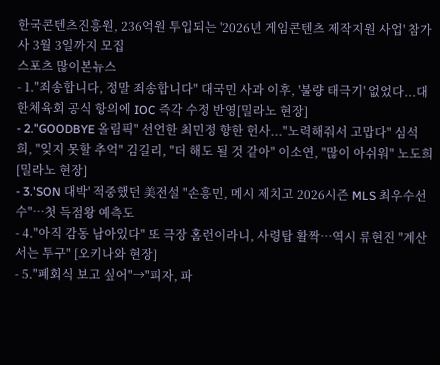한국콘텐츠진흥원, 236억원 투입되는 '2026년 게임콘텐츠 제작지원 사업' 참가사 3월 3일까지 모집
스포츠 많이본뉴스
- 1."죄송합니다, 정말 죄송합니다" 대국민 사과 이후, '불량 태극기' 없었다...대한체육회 공식 항의에 IOC 즉각 수정 반영[밀라노 현장]
- 2."GOODBYE 올림픽" 선언한 최민정 향한 헌사..."노력해줘서 고맙다" 심석희, "잊지 못할 추억" 김길리, "더 해도 될 것 같아" 이소연, "많이 아쉬워" 노도희[밀라노 현장]
- 3.'SON 대박' 적중했던 美전설 "손흥민, 메시 제치고 2026시즌 MLS 최우수선수"…첫 득점왕 예측도
- 4."아직 감동 남아있다" 또 극장 홈런이라니, 사령탑 활짝…역시 류현진 "계산 서는 투구" [오키나와 현장]
- 5."폐회식 보고 싶어"→"피자, 파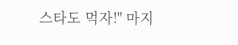스타도 먹자!" 마지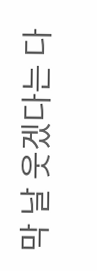막 날 웃겠다는 다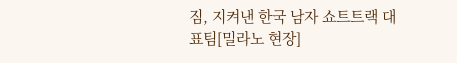짐, 지켜낸 한국 남자 쇼트트랙 대표팀[밀라노 현장]